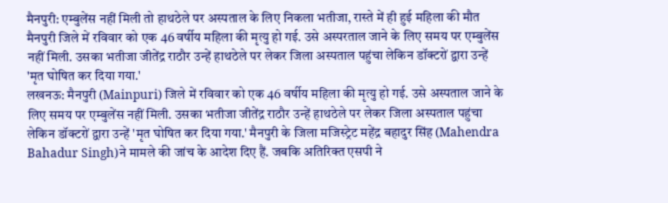मैनपुरी: एम्बुलेंस नहीं मिली तो हाथठेले पर अस्पताल के लिए निकला भतीजा, रास्ते में ही हुई महिला की मौत
मैनपुरी जिले में रविवार को एक 46 वर्षीय महिला की मृत्यु हो गई. उसे अस्परताल जाने के लिए समय पर एम्बुलेंस नहीं मिली. उसका भतीजा जीतेंद्र राठौर उन्हें हाथठेले पर लेकर जिला अस्पताल पहुंचा लेकिन डॉक्टरों द्वारा उन्हें 'मृत घोषित कर दिया गया.'
लखनऊ: मैनपुरी (Mainpuri) जिले में रविवार को एक 46 वर्षीय महिला की मृत्यु हो गई. उसे अस्पताल जाने के लिए समय पर एम्बुलेंस नहीं मिली. उसका भतीजा जीतेंद्र राठौर उन्हें हाथठेले पर लेकर जिला अस्पताल पहुंचा लेकिन डॉक्टरों द्वारा उन्हें 'मृत घोषित कर दिया गया.' मैनपुरी के जिला मजिस्ट्रेट महेंद्र बहादुर सिंह (Mahendra Bahadur Singh)ने मामले की जांच के आदेश दिए हैं. जबकि अतिरिक्त एसपी ने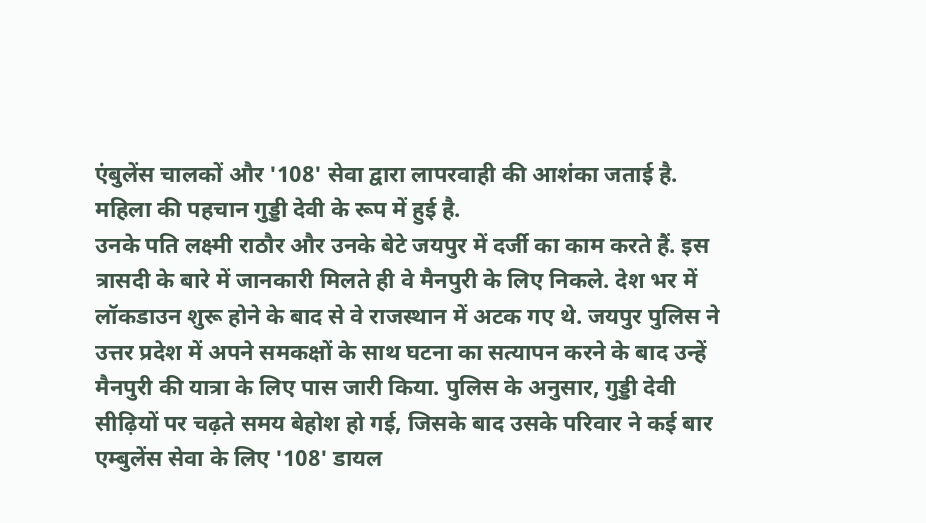एंबुलेंस चालकों और '108' सेवा द्वारा लापरवाही की आशंका जताई है. महिला की पहचान गुड्डी देवी के रूप में हुई है.
उनके पति लक्ष्मी राठौर और उनके बेटे जयपुर में दर्जी का काम करते हैं. इस त्रासदी के बारे में जानकारी मिलते ही वे मैनपुरी के लिए निकले. देश भर में लॉकडाउन शुरू होने के बाद से वे राजस्थान में अटक गए थे. जयपुर पुलिस ने उत्तर प्रदेश में अपने समकक्षों के साथ घटना का सत्यापन करने के बाद उन्हें मैनपुरी की यात्रा के लिए पास जारी किया. पुलिस के अनुसार, गुड्डी देवी सीढ़ियों पर चढ़ते समय बेहोश हो गई, जिसके बाद उसके परिवार ने कई बार एम्बुलेंस सेवा के लिए '108' डायल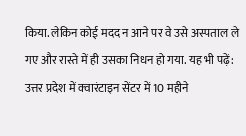किया. लेकिन कोई मदद न आने पर वे उसे अस्पताल ले गए और रास्ते में ही उसका निधन हो गया. यह भी पढ़ें: उत्तर प्रदेश में क्वारंटाइन सेंटर में 10 महीने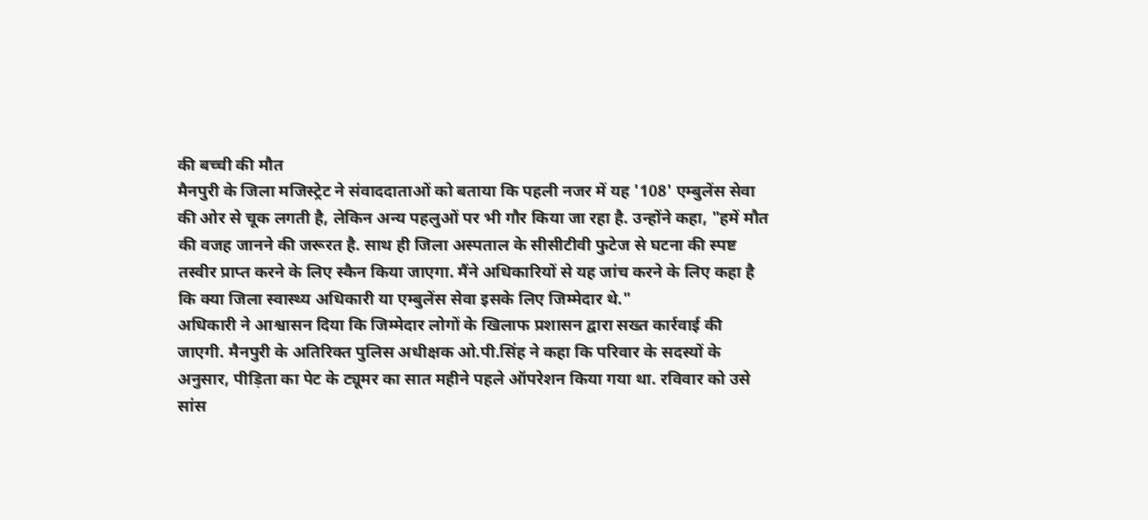की बच्ची की मौत
मैनपुरी के जिला मजिस्ट्रेट ने संवाददाताओं को बताया कि पहली नजर में यह '108' एम्बुलेंस सेवा की ओर से चूक लगती है, लेकिन अन्य पहलुओं पर भी गौर किया जा रहा है. उन्होंने कहा, "हमें मौत की वजह जानने की जरूरत है. साथ ही जिला अस्पताल के सीसीटीवी फुटेज से घटना की स्पष्ट तस्वीर प्राप्त करने के लिए स्कैन किया जाएगा. मैंने अधिकारियों से यह जांच करने के लिए कहा है कि क्या जिला स्वास्थ्य अधिकारी या एम्बुलेंस सेवा इसके लिए जिम्मेदार थे."
अधिकारी ने आश्वासन दिया कि जिम्मेदार लोगों के खिलाफ प्रशासन द्वारा सख्त कार्रवाई की जाएगी. मैनपुरी के अतिरिक्त पुलिस अधीक्षक ओ.पी.सिंह ने कहा कि परिवार के सदस्यों के अनुसार, पीड़िता का पेट के ट्यूमर का सात महीने पहले ऑपरेशन किया गया था. रविवार को उसे सांस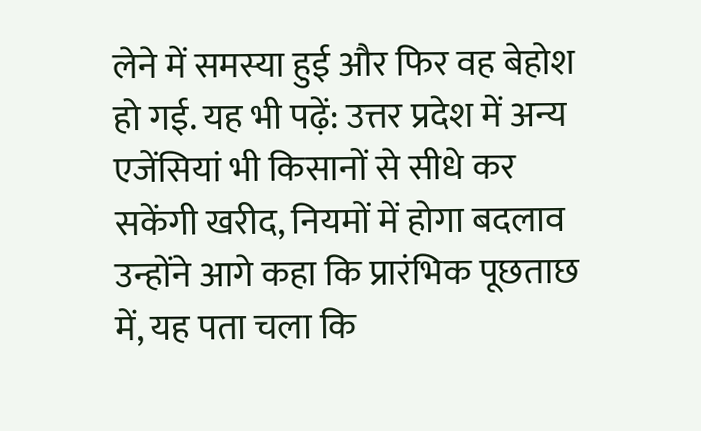लेने में समस्या हुई और फिर वह बेहोश हो गई. यह भी पढ़ें: उत्तर प्रदेश में अन्य एजेंसियां भी किसानों से सीधे कर सकेंगी खरीद, नियमों में होगा बदलाव
उन्होंने आगे कहा कि प्रारंभिक पूछताछ में, यह पता चला कि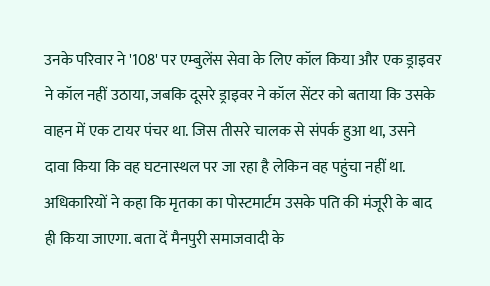उनके परिवार ने '108' पर एम्बुलेंस सेवा के लिए कॉल किया और एक ड्राइवर ने कॉल नहीं उठाया, जबकि दूसरे ड्राइवर ने कॉल सेंटर को बताया कि उसके वाहन में एक टायर पंचर था. जिस तीसरे चालक से संपर्क हुआ था, उसने दावा किया कि वह घटनास्थल पर जा रहा है लेकिन वह पहुंचा नहीं था. अधिकारियों ने कहा कि मृतका का पोस्टमार्टम उसके पति की मंजूरी के बाद ही किया जाएगा. बता दें मैनपुरी समाजवादी के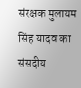संरक्षक मुलायम सिंह यादव का संसदीय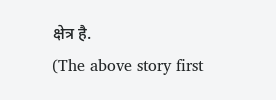क्षेत्र है.
(The above story first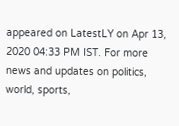appeared on LatestLY on Apr 13, 2020 04:33 PM IST. For more news and updates on politics, world, sports,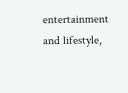entertainment and lifestyle,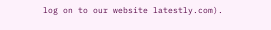log on to our website latestly.com).